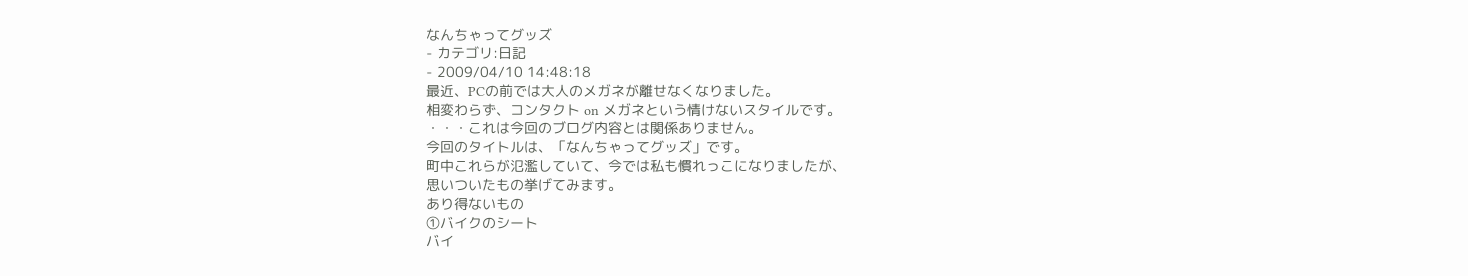なんちゃってグッズ
- カテゴリ:日記
- 2009/04/10 14:48:18
最近、PCの前では大人のメガネが離せなくなりました。
相変わらず、コンタクト on メガネという情けないスタイルです。
・・・これは今回のブログ内容とは関係ありません。
今回のタイトルは、「なんちゃってグッズ」です。
町中これらが氾濫していて、今では私も慣れっこになりましたが、
思いついたもの挙げてみます。
あり得ないもの
①バイクのシート
バイ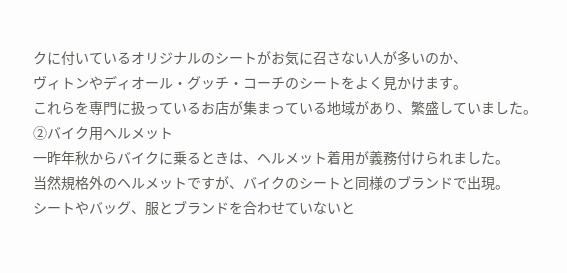クに付いているオリジナルのシートがお気に召さない人が多いのか、
ヴィトンやディオール・グッチ・コーチのシートをよく見かけます。
これらを専門に扱っているお店が集まっている地域があり、繁盛していました。
②バイク用ヘルメット
一昨年秋からバイクに乗るときは、ヘルメット着用が義務付けられました。
当然規格外のヘルメットですが、バイクのシートと同様のブランドで出現。
シートやバッグ、服とブランドを合わせていないと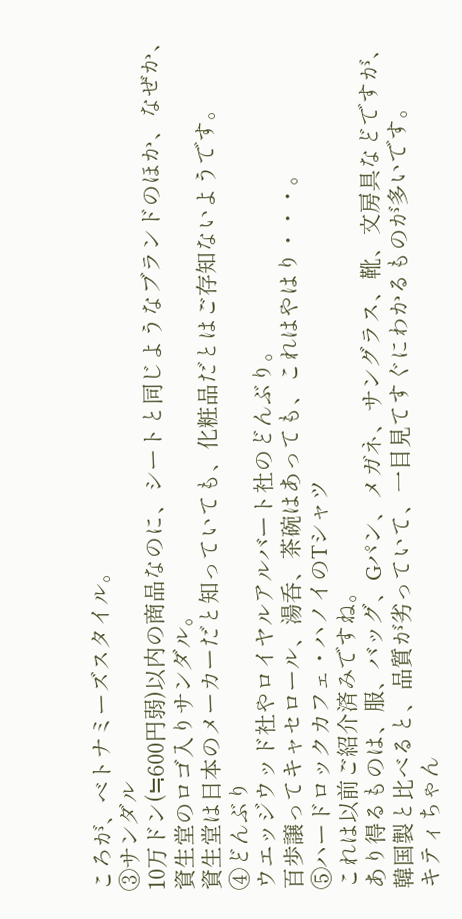ころが、ベトナミーズスタイル。
③サンダル
10万ドン(≒600円弱)以内の商品なのに、シートと同じようなブランドのほか、なぜか、資生堂のロゴ入りサンダル。
資生堂は日本のメーカーだと知っていても、化粧品だとはご存知ないようです。
④どんぶり
ウエッジウッド社やロイヤルアルバート社のどんぶり。
百歩譲ってキャセロール、湯呑、茶碗はあっても、これはやはり・・・。
⑤ハードロックカフェ・ハノイのTシャツ
これは以前ご紹介済みですね。
あり得るものは、服、バッグ、Gパン、メガネ、サングラス、靴、文房具などですが、
韓国製と比べると、品質が劣っていて、一目見てすぐにわかるものが多いです。
キティちゃん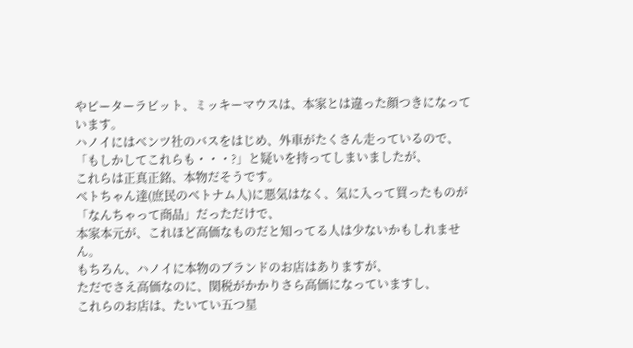やピーターラビット、ミッキーマウスは、本家とは違った顔つきになっています。
ハノイにはベンツ社のバスをはじめ、外車がたくさん走っているので、
「もしかしてこれらも・・・?」と疑いを持ってしまいましたが、
これらは正真正銘、本物だそうです。
ベトちゃん達(庶民のベトナム人)に悪気はなく、気に入って買ったものが「なんちゃって商品」だっただけで、
本家本元が、これほど高価なものだと知ってる人は少ないかもしれません。
もちろん、ハノイに本物のブランドのお店はありますが、
ただでさえ高価なのに、関税がかかりさら高価になっていますし、
これらのお店は、たいてい五つ星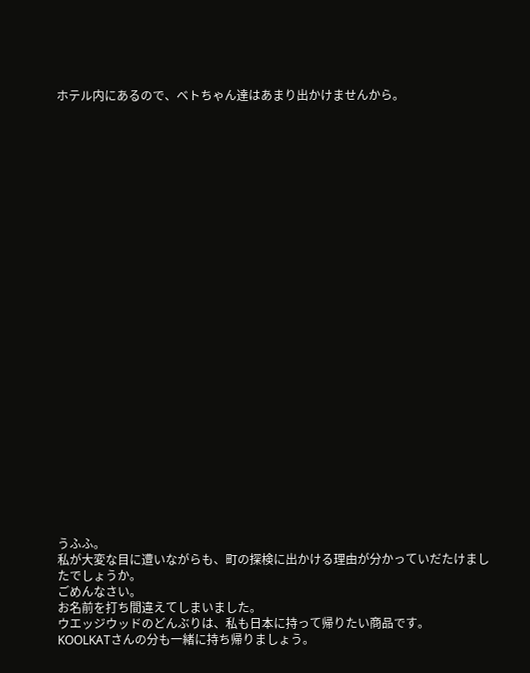ホテル内にあるので、ベトちゃん達はあまり出かけませんから。



























うふふ。
私が大変な目に遭いながらも、町の探検に出かける理由が分かっていだたけましたでしょうか。
ごめんなさい。
お名前を打ち間違えてしまいました。
ウエッジウッドのどんぶりは、私も日本に持って帰りたい商品です。
KOOLKATさんの分も一緒に持ち帰りましょう。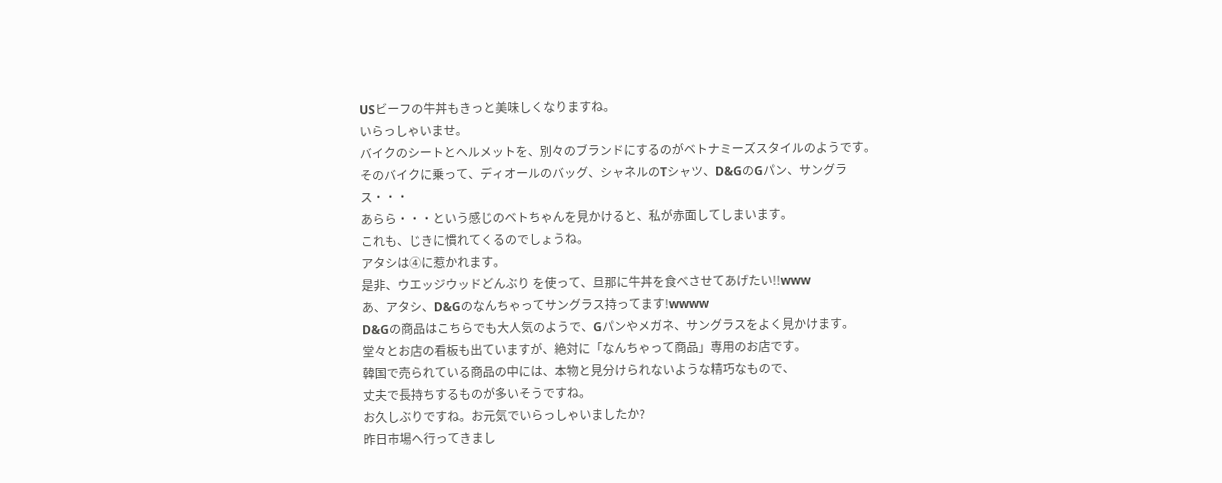USビーフの牛丼もきっと美味しくなりますね。
いらっしゃいませ。
バイクのシートとヘルメットを、別々のブランドにするのがベトナミーズスタイルのようです。
そのバイクに乗って、ディオールのバッグ、シャネルのTシャツ、D&GのGパン、サングラス・・・
あらら・・・という感じのベトちゃんを見かけると、私が赤面してしまいます。
これも、じきに慣れてくるのでしょうね。
アタシは④に惹かれます。
是非、ウエッジウッドどんぶり を使って、旦那に牛丼を食べさせてあげたい!!www
あ、アタシ、D&Gのなんちゃってサングラス持ってます!wwww
D&Gの商品はこちらでも大人気のようで、Gパンやメガネ、サングラスをよく見かけます。
堂々とお店の看板も出ていますが、絶対に「なんちゃって商品」専用のお店です。
韓国で売られている商品の中には、本物と見分けられないような精巧なもので、
丈夫で長持ちするものが多いそうですね。
お久しぶりですね。お元気でいらっしゃいましたか?
昨日市場へ行ってきまし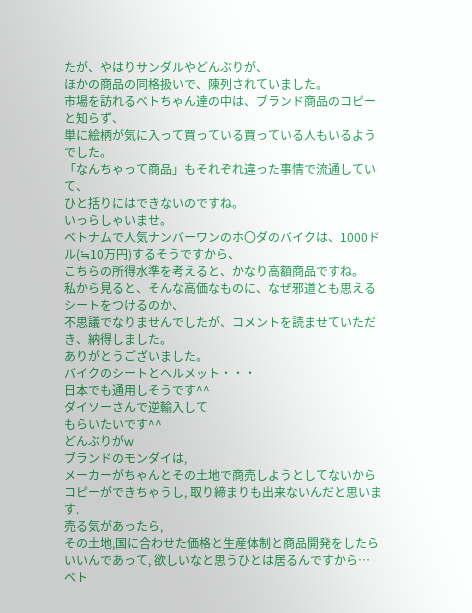たが、やはりサンダルやどんぶりが、
ほかの商品の同格扱いで、陳列されていました。
市場を訪れるべトちゃん達の中は、ブランド商品のコピーと知らず、
単に絵柄が気に入って買っている買っている人もいるようでした。
「なんちゃって商品」もそれぞれ違った事情で流通していて、
ひと括りにはできないのですね。
いっらしゃいませ。
ベトナムで人気ナンバーワンのホ〇ダのバイクは、1000ドル(≒10万円)するそうですから、
こちらの所得水準を考えると、かなり高額商品ですね。
私から見ると、そんな高価なものに、なぜ邪道とも思えるシートをつけるのか、
不思議でなりませんでしたが、コメントを読ませていただき、納得しました。
ありがとうございました。
バイクのシートとヘルメット・・・
日本でも通用しそうです^^
ダイソーさんで逆輸入して
もらいたいです^^
どんぶりがw
ブランドのモンダイは,
メーカーがちゃんとその土地で商売しようとしてないから
コピーができちゃうし, 取り締まりも出来ないんだと思います.
売る気があったら,
その土地,国に合わせた価格と生産体制と商品開発をしたら
いいんであって, 欲しいなと思うひとは居るんですから…
ベト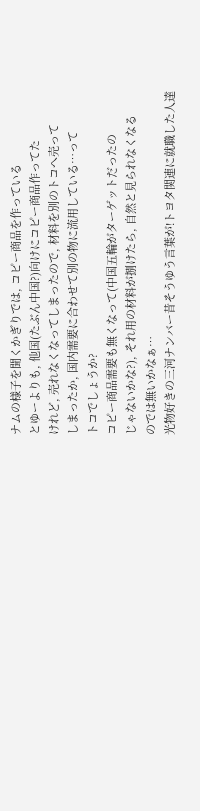ナムの様子を聞くかぎりでは, コピー商品を作っている
とゆーよりも, 他国(たぶん中国?)向けにコピー商品作ってた
けれど, 売れなくなってしまったので, 材料を別のトコへ売って
しまったか, 国内需要に合わせて別の物に流用している…って
トコでしょうか?
コピー商品需要も無くなって(中国五輪がターゲットだったの
じゃないかな?), それ用の材料が捌けたら, 自然と見られなくなる
のでは無いかなぁ…
光物好きの三河ナンバー昔そうゆう言葉が!トヨタ関連に就職した人達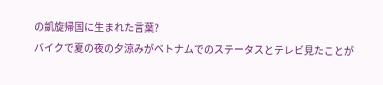の凱旋帰国に生まれた言葉?
バイクで夏の夜の夕涼みがベトナムでのステータスとテレビ見たことが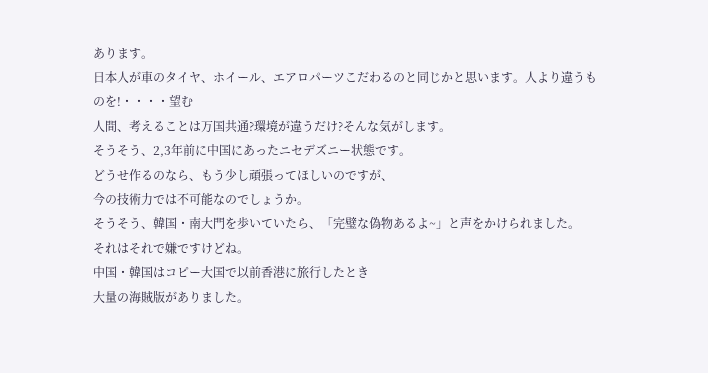あります。
日本人が車のタイヤ、ホイール、エアロパーツこだわるのと同じかと思います。人より違うものを!・・・・望む
人間、考えることは万国共通?環境が違うだけ?そんな気がします。
そうそう、2,3年前に中国にあったニセデズニー状態です。
どうせ作るのなら、もう少し頑張ってほしいのですが、
今の技術力では不可能なのでしょうか。
そうそう、韓国・南大門を歩いていたら、「完璧な偽物あるよ~」と声をかけられました。
それはそれで嫌ですけどね。
中国・韓国はコピー大国で以前香港に旅行したとき
大量の海賊版がありました。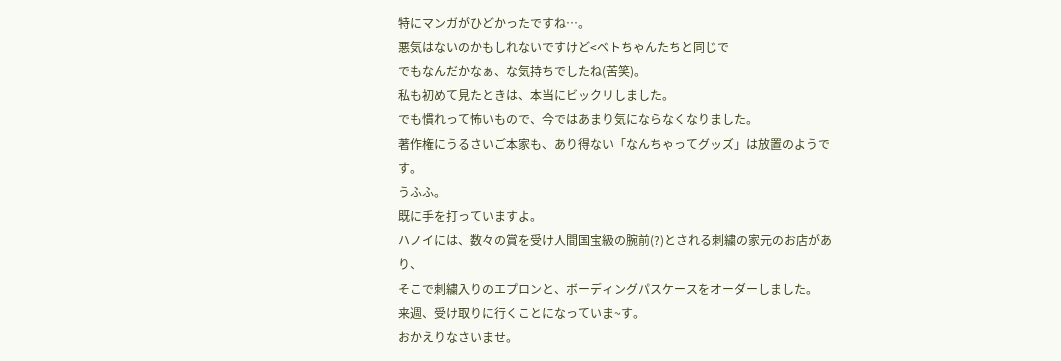特にマンガがひどかったですね…。
悪気はないのかもしれないですけど<ベトちゃんたちと同じで
でもなんだかなぁ、な気持ちでしたね(苦笑)。
私も初めて見たときは、本当にビックリしました。
でも慣れって怖いもので、今ではあまり気にならなくなりました。
著作権にうるさいご本家も、あり得ない「なんちゃってグッズ」は放置のようです。
うふふ。
既に手を打っていますよ。
ハノイには、数々の賞を受け人間国宝級の腕前(?)とされる刺繍の家元のお店があり、
そこで刺繍入りのエプロンと、ボーディングパスケースをオーダーしました。
来週、受け取りに行くことになっていま~す。
おかえりなさいませ。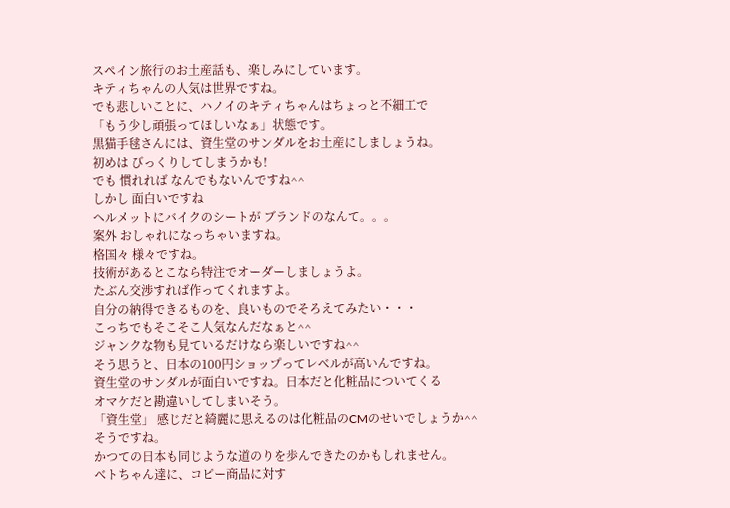スペイン旅行のお土産話も、楽しみにしています。
キティちゃんの人気は世界ですね。
でも悲しいことに、ハノイのキティちゃんはちょっと不細工で
「もう少し頑張ってほしいなぁ」状態です。
黒猫手毬さんには、資生堂のサンダルをお土産にしましょうね。
初めは びっくりしてしまうかも!
でも 慣れれば なんでもないんですね^^
しかし 面白いですね
ヘルメットにバイクのシートが ブランドのなんて。。。
案外 おしゃれになっちゃいますね。
格国々 様々ですね。
技術があるとこなら特注でオーダーしましょうよ。
たぶん交渉すれば作ってくれますよ。
自分の納得できるものを、良いものでそろえてみたい・・・
こっちでもそこそこ人気なんだなぁと^^
ジャンクな物も見ているだけなら楽しいですね^^
そう思うと、日本の100円ショップってレベルが高いんですね。
資生堂のサンダルが面白いですね。日本だと化粧品についてくる
オマケだと勘違いしてしまいそう。
「資生堂」 感じだと綺麗に思えるのは化粧品のCMのせいでしょうか^^
そうですね。
かつての日本も同じような道のりを歩んできたのかもしれません。
ベトちゃん達に、コピー商品に対す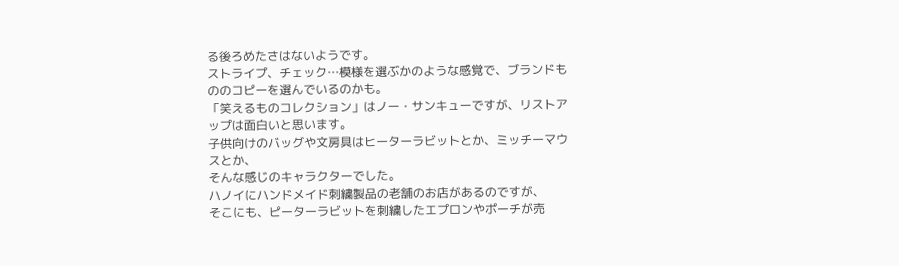る後ろめたさはないようです。
ストライプ、チェック…模様を選ぶかのような感覚で、ブランドもののコピーを選んでいるのかも。
「笑えるものコレクション」はノー・サンキューですが、リストアップは面白いと思います。
子供向けのバッグや文房具はヒーターラビットとか、ミッチーマウスとか、
そんな感じのキャラクターでした。
ハノイにハンドメイド刺繍製品の老舗のお店があるのですが、
そこにも、ピーターラビットを刺繍したエプロンやポーチが売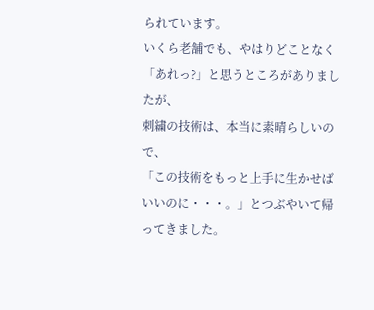られています。
いくら老舗でも、やはりどことなく「あれっ?」と思うところがありましたが、
刺繍の技術は、本当に素晴らしいので、
「この技術をもっと上手に生かせばいいのに・・・。」とつぶやいて帰ってきました。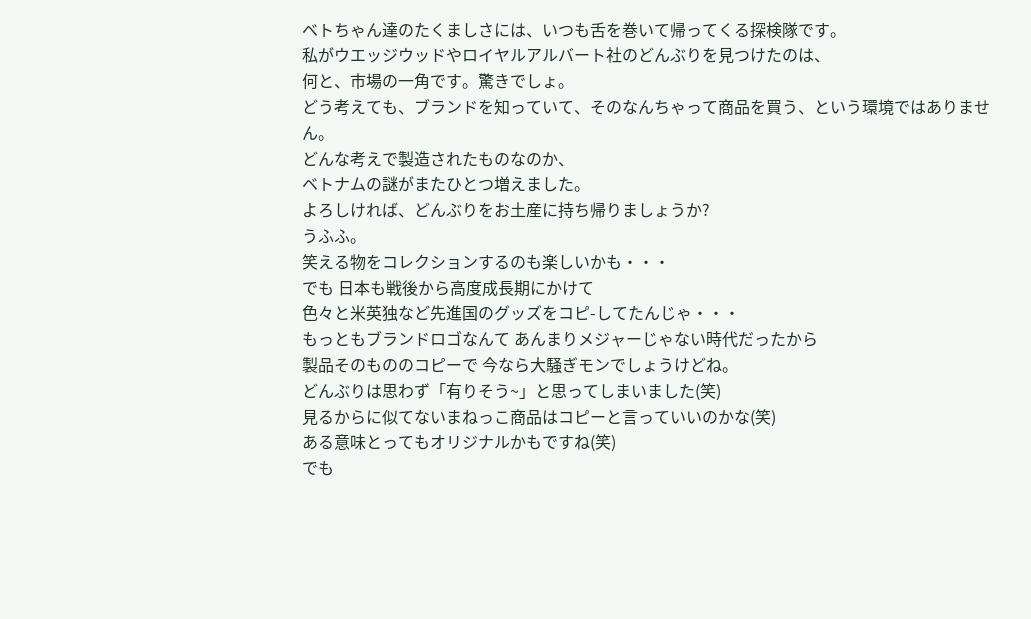ベトちゃん達のたくましさには、いつも舌を巻いて帰ってくる探検隊です。
私がウエッジウッドやロイヤルアルバート社のどんぶりを見つけたのは、
何と、市場の一角です。驚きでしょ。
どう考えても、ブランドを知っていて、そのなんちゃって商品を買う、という環境ではありません。
どんな考えで製造されたものなのか、
ベトナムの謎がまたひとつ増えました。
よろしければ、どんぶりをお土産に持ち帰りましょうか?
うふふ。
笑える物をコレクションするのも楽しいかも・・・
でも 日本も戦後から高度成長期にかけて
色々と米英独など先進国のグッズをコピ-してたんじゃ・・・
もっともブランドロゴなんて あんまりメジャーじゃない時代だったから
製品そのもののコピーで 今なら大騒ぎモンでしょうけどね。
どんぶりは思わず「有りそう~」と思ってしまいました(笑)
見るからに似てないまねっこ商品はコピーと言っていいのかな(笑)
ある意味とってもオリジナルかもですね(笑)
でも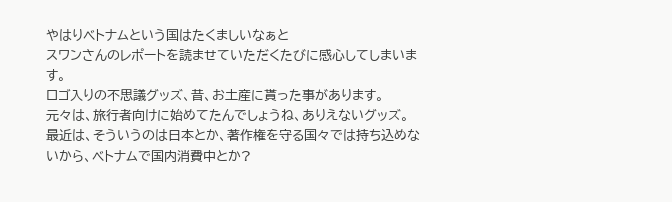やはりベトナムという国はたくましいなぁと
スワンさんのレポートを読ませていただくたびに感心してしまいます。
ロゴ入りの不思議グッズ、昔、お土産に貰った事があります。
元々は、旅行者向けに始めてたんでしょうね、ありえないグッズ。
最近は、そういうのは日本とか、著作権を守る国々では持ち込めないから、ベトナムで国内消費中とか?